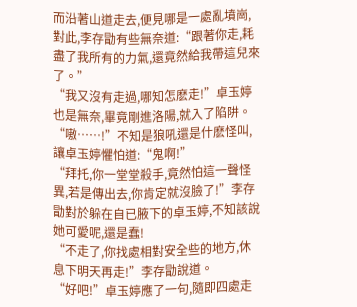而沿著山道走去,便見哪是一處亂墳崗,對此,李存勖有些無奈道:“跟著你走,耗盡了我所有的力氣,還竟然給我帶這兒來了。”
“我又沒有走過,哪知怎麽走!”卓玉婷也是無奈,畢竟剛進洛陽,就入了陷阱。
“嗷……!”不知是狼吼還是什麽怪叫,讓卓玉婷懼怕道:“鬼啊!”
“拜托,你一堂堂殺手,竟然怕這一聲怪異,若是傳出去,你肯定就沒臉了!”李存勖對於躲在自已腋下的卓玉婷,不知該說她可愛呢,還是蠢!
“不走了,你找處相對安全些的地方,休息下明天再走!”李存勖說道。
“好吧!”卓玉婷應了一句,隨即四處走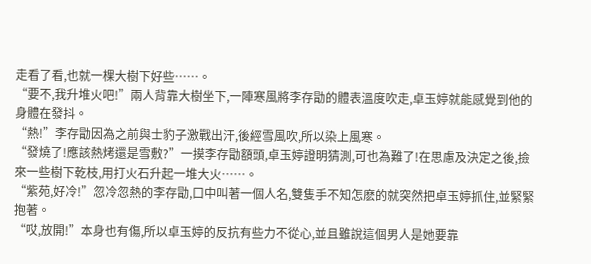走看了看,也就一棵大樹下好些……。
“要不,我升堆火吧!”兩人背靠大樹坐下,一陣寒風將李存勖的體表溫度吹走,卓玉婷就能感覺到他的身體在發抖。
“熱!”李存勖因為之前與士豹子激戰出汗,後經雪風吹,所以染上風寒。
“發燒了!應該熱烤還是雪敷?”一摸李存勖額頭,卓玉婷證明猜測,可也為難了!在思慮及決定之後,撿來一些樹下乾枝,用打火石升起一堆大火……。
“紫苑,好冷!”忽冷忽熱的李存勖,口中叫著一個人名,雙隻手不知怎麽的就突然把卓玉婷抓住,並緊緊抱著。
“哎,放開!”本身也有傷,所以卓玉婷的反抗有些力不從心,並且雖說這個男人是她要靠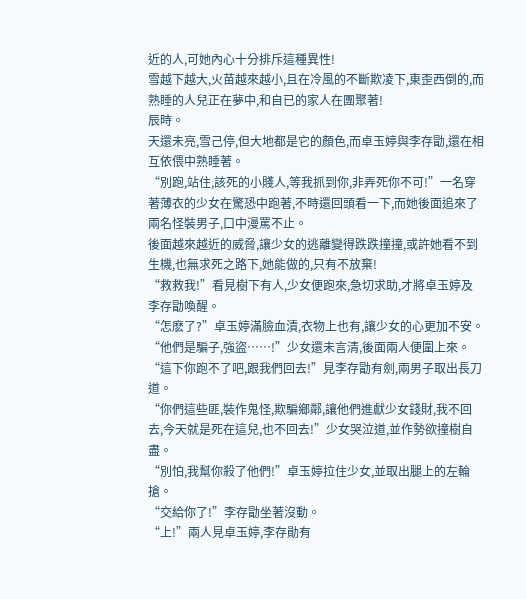近的人,可她內心十分排斥這種異性!
雪越下越大,火苗越來越小,且在冷風的不斷欺凌下,東歪西倒的,而熟睡的人兒正在夢中,和自已的家人在團聚著!
辰時。
天還未亮,雪己停,但大地都是它的顏色,而卓玉婷與李存勖,還在相互依偎中熟睡著。
“別跑,站住,該死的小賤人,等我抓到你,非弄死你不可!”一名穿著薄衣的少女在驚恐中跑著,不時還回頭看一下,而她後面追來了兩名怪裝男子,口中漫罵不止。
後面越來越近的威脅,讓少女的逃離變得跌跌撞撞,或許她看不到生機,也無求死之路下,她能做的,只有不放棄!
“救救我!”看見樹下有人,少女便跑來,急切求助,才將卓玉婷及李存勖喚醒。
“怎麽了?”卓玉婷滿臉血漬,衣物上也有,讓少女的心更加不安。
“他們是騙子,強盜……!”少女還未言清,後面兩人便圍上來。
“這下你跑不了吧,跟我們回去!”見李存勖有劍,兩男子取出長刀道。
“你們這些匪,裝作鬼怪,欺騙鄉鄰,讓他們進獻少女錢財,我不回去,今天就是死在這兒,也不回去!”少女哭泣道,並作勢欲撞樹自盡。
“別怕,我幫你殺了他們!”卓玉婷拉住少女,並取出腿上的左輪搶。
“交給你了!”李存勖坐著沒動。
“上!”兩人見卓玉婷,李存勛有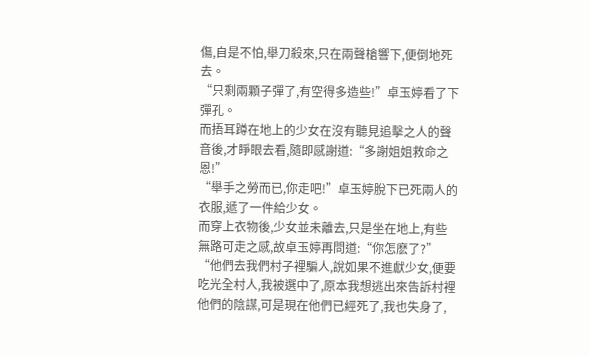傷,自是不怕,舉刀殺來,只在兩聲槍響下,便倒地死去。
“只剩兩顆子彈了,有空得多造些!”卓玉婷看了下彈孔。
而捂耳蹲在地上的少女在沒有聽見追擊之人的聲音後,才睜眼去看,隨即感謝道:“多謝姐姐救命之恩!”
“舉手之勞而已,你走吧!”卓玉婷脫下已死兩人的衣服,遞了一件給少女。
而穿上衣物後,少女並未離去,只是坐在地上,有些無路可走之感,故卓玉婷再問道:“你怎麽了?”
“他們去我們村子裡騙人,說如果不進獻少女,便要吃光全村人,我被選中了,原本我想逃出來告訴村裡他們的陰謀,可是現在他們已經死了,我也失身了,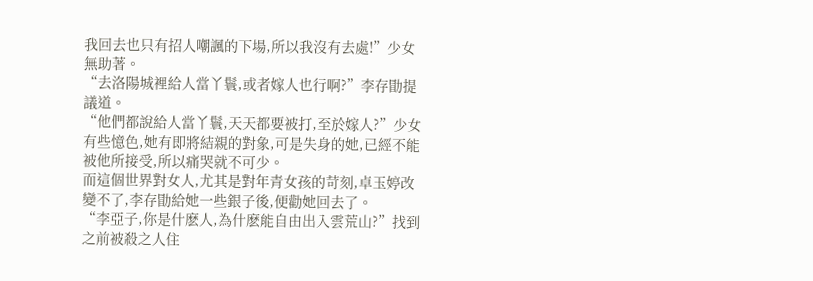我回去也只有招人嘲諷的下場,所以我沒有去處!”少女無助著。
“去洛陽城裡給人當丫鬟,或者嫁人也行啊?”李存勖提議道。
“他們都說給人當丫鬟,天天都要被打,至於嫁人?”少女有些憶色,她有即將結親的對象,可是失身的她,已經不能被他所接受,所以痛哭就不可少。
而這個世界對女人,尤其是對年青女孩的苛刻,卓玉婷改變不了,李存勖給她一些銀子後,便勸她回去了。
“李亞子,你是什麽人,為什麽能自由出入雲荒山?”找到之前被殺之人住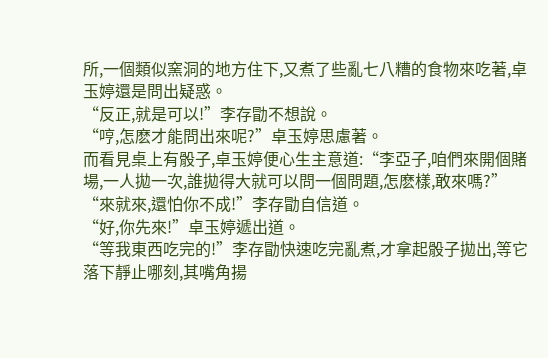所,一個類似窯洞的地方住下,又煮了些亂七八糟的食物來吃著,卓玉婷還是問出疑惑。
“反正,就是可以!”李存勖不想說。
“哼,怎麽才能問出來呢?”卓玉婷思慮著。
而看見桌上有骰子,卓玉婷便心生主意道:“李亞子,咱們來開個賭場,一人拋一次,誰拋得大就可以問一個問題,怎麽樣,敢來嗎?”
“來就來,還怕你不成!”李存勖自信道。
“好,你先來!”卓玉婷遞出道。
“等我東西吃完的!”李存勖快速吃完亂煮,才拿起骰子拋出,等它落下靜止哪刻,其嘴角揚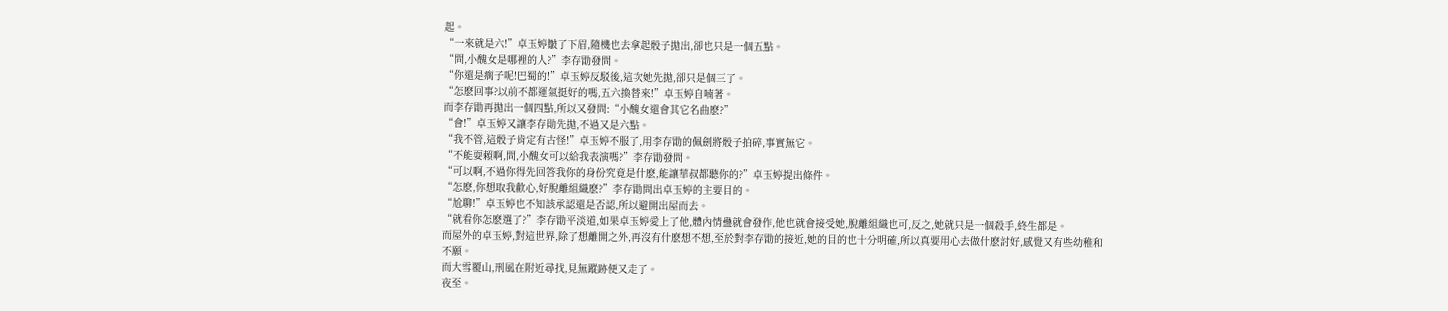起。
“一來就是六!”卓玉婷皺了下眉,隨機也去拿起骰子拋出,卻也只是一個五點。
“問,小醜女是哪裡的人?”李存勖發問。
“你還是瘸子呢!巴蜀的!”卓玉婷反駁後,這次她先拋,卻只是個三了。
“怎麽回事?以前不都運氣挺好的嗎,五六換替來!”卓玉婷自喃著。
而李存勖再拋出一個四點,所以又發問:“小醜女還會其它名曲麽?”
“會!”卓玉婷又讓李存勛先拋,不過又是六點。
“我不管,這骰子肯定有古怪!”卓玉婷不服了,用李存勖的佩劍將骰子拍碎,事實無它。
“不能耍賴啊,問,小醜女可以給我表演嗎?”李存勖發問。
“可以啊,不過你得先回答我你的身份究竟是什麽,能讓華叔都聽你的?”卓玉婷提出條件。
“怎麽,你想取我歡心,好脫離組織麽?”李存勖問出卓玉婷的主要目的。
“尬聊!”卓玉婷也不知該承認還是否認,所以避開出屋而去。
“就看你怎麽選了?”李存勖平淡道,如果卓玉婷愛上了他,體內情蠱就會發作,他也就會接受她,脫離組織也可,反之,她就只是一個殺手,終生都是。
而屋外的卓玉婷,對這世界,除了想離開之外,再沒有什麽想不想,至於對李存勖的接近,她的目的也十分明確,所以真要用心去做什麽討好,感覺又有些幼稚和不願。
而大雪覆山,刑風在附近尋找,見無蹤跡便又走了。
夜至。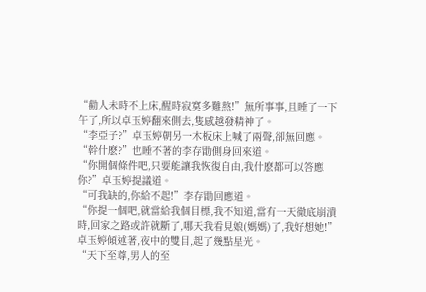“勸人未時不上床,醒時寂寞多難熬!”無所事事,且睡了一下午了,所以卓玉婷翻來側去,隻感越發精神了。
“李亞子?”卓玉婷朝另一木板床上喊了兩聲,卻無回應。
“幹什麽?”也睡不著的李存勖側身回來道。
“你開個條件吧,只要能讓我恢復自由,我什麽都可以答應你?”卓玉婷提議道。
“可我缺的,你給不起!”李存勖回應道。
“你提一個吧,就當給我個目標,我不知道,當有一天徹底崩潰時,回家之路或許就斷了,哪天我看見娘(媽媽)了,我好想她!”卓玉婷傾述著,夜中的雙目,起了幾點星光。
“天下至尊,男人的至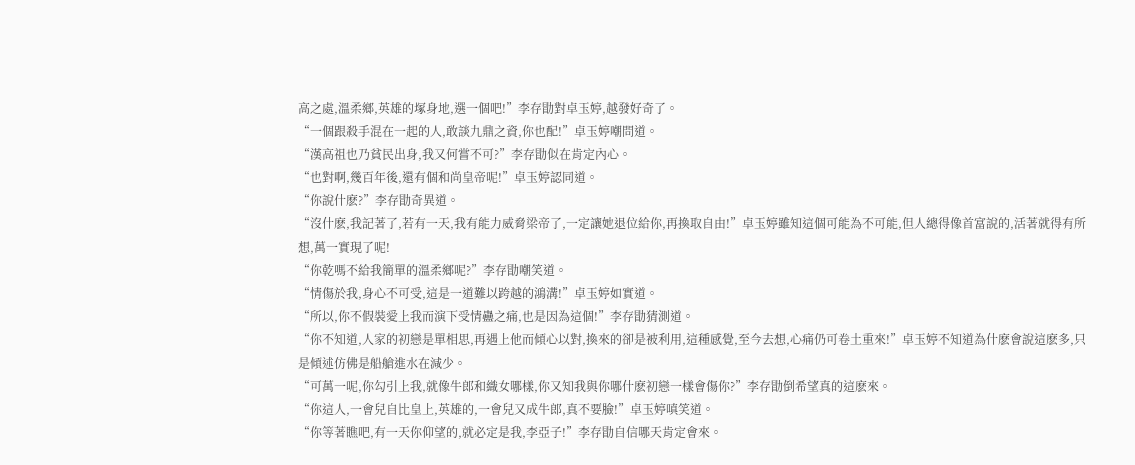高之處,溫柔鄉,英雄的塚身地,選一個吧!”李存勖對卓玉婷,越發好奇了。
“一個跟殺手混在一起的人,敢談九鼎之資,你也配!”卓玉婷嘲問道。
“漢高祖也乃貧民出身,我又何嘗不可?”李存勖似在肯定內心。
“也對啊,幾百年後,還有個和尚皇帝呢!”卓玉婷認同道。
“你說什麽?”李存勖奇異道。
“沒什麽,我記著了,若有一天,我有能力威脅梁帝了,一定讓她退位給你,再換取自由!”卓玉婷雖知這個可能為不可能,但人總得像首富說的,活著就得有所想,萬一實現了呢!
“你乾嗎不給我簡單的溫柔鄉呢?”李存勖嘲笑道。
“情傷於我,身心不可受,這是一道難以跨越的鴻溝!”卓玉婷如實道。
“所以,你不假裝愛上我而演下受情蠱之痛,也是因為這個!”李存勖猜測道。
“你不知道,人家的初戀是單相思,再遇上他而傾心以對,換來的卻是被利用,這種感覺,至今去想,心痛仍可卷土重來!”卓玉婷不知道為什麽會說這麽多,只是傾述仿佛是船艙進水在減少。
“可萬一呢,你勾引上我,就像牛郎和織女哪樣,你又知我與你哪什麽初戀一樣會傷你?”李存勖倒希望真的這麽來。
“你這人,一會兒自比皇上,英雄的,一會兒又成牛郎,真不要臉!”卓玉婷嗔笑道。
“你等著瞧吧,有一天你仰望的,就必定是我,李亞子!”李存勖自信哪天肯定會來。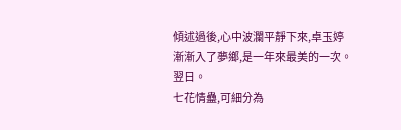傾述過後,心中波瀾平靜下來,卓玉婷漸漸入了夢鄉,是一年來最美的一次。
翌日。
七花情蠱,可細分為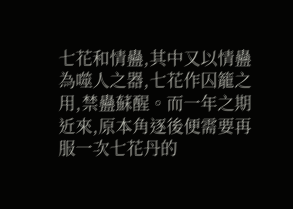七花和情蠱,其中又以情蠱為噬人之器,七花作囚籠之用,禁蠱蘇醒。而一年之期近來,原本角逐後便需要再服一次七花丹的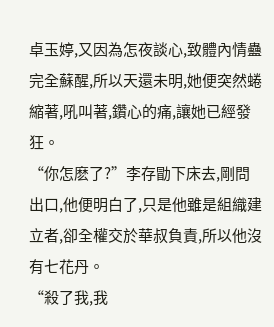卓玉婷,又因為怎夜談心,致體內情蠱完全蘇醒,所以天還未明,她便突然蜷縮著,吼叫著,鑽心的痛,讓她已經發狂。
“你怎麽了?”李存勖下床去,剛問出口,他便明白了,只是他雖是組織建立者,卻全權交於華叔負責,所以他沒有七花丹。
“殺了我,我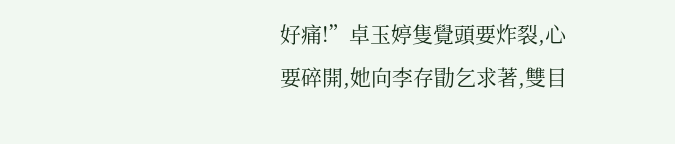好痛!”卓玉婷隻覺頭要炸裂,心要碎開,她向李存勖乞求著,雙目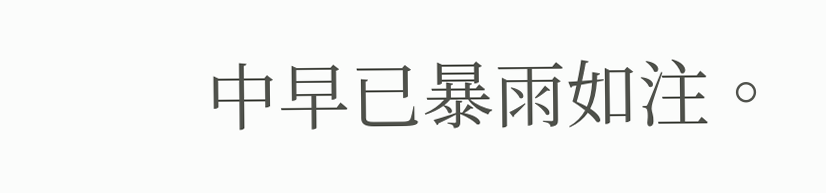中早已暴雨如注。